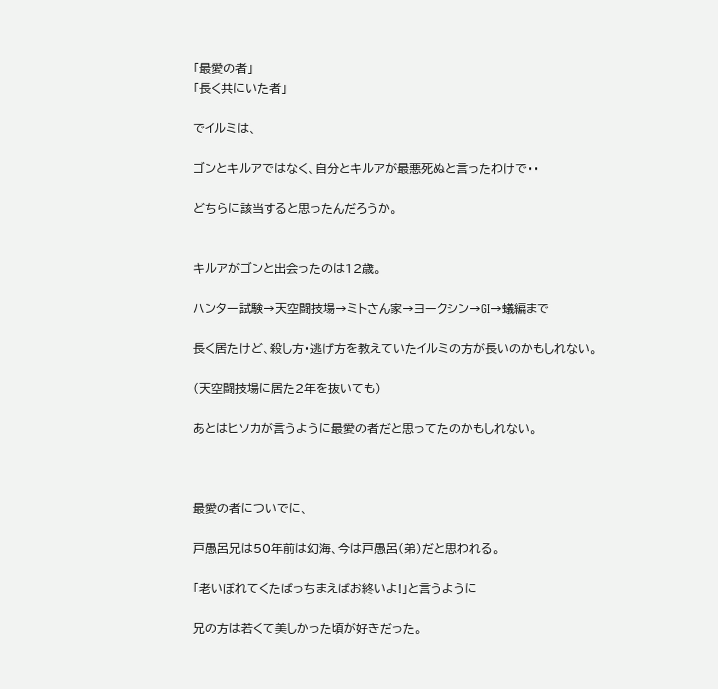「最愛の者」
「長く共にいた者」

でイルミは、

ゴンとキルアではなく、自分とキルアが最悪死ぬと言ったわけで・・

どちらに該当すると思ったんだろうか。


キルアがゴンと出会ったのは12歳。

ハンター試験→天空闘技場→ミトさん家→ヨークシン→GI→蟻編まで

長く居たけど、殺し方・逃げ方を教えていたイルミの方が長いのかもしれない。

(天空闘技場に居た2年を抜いても)

あとはヒソカが言うように最愛の者だと思ってたのかもしれない。



最愛の者についでに、

戸愚呂兄は50年前は幻海、今は戸愚呂(弟)だと思われる。

「老いぼれてくたばっちまえばお終いよ!」と言うように

兄の方は若くて美しかった頃が好きだった。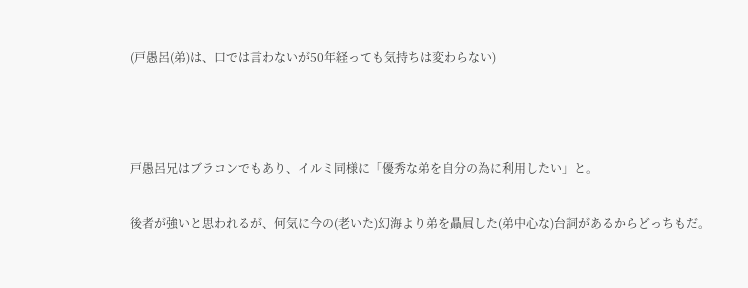(戸愚呂(弟)は、口では言わないが50年経っても気持ちは変わらない)



戸愚呂兄はブラコンでもあり、イルミ同様に「優秀な弟を自分の為に利用したい」と。

後者が強いと思われるが、何気に今の(老いた)幻海より弟を贔屓した(弟中心な)台詞があるからどっちもだ。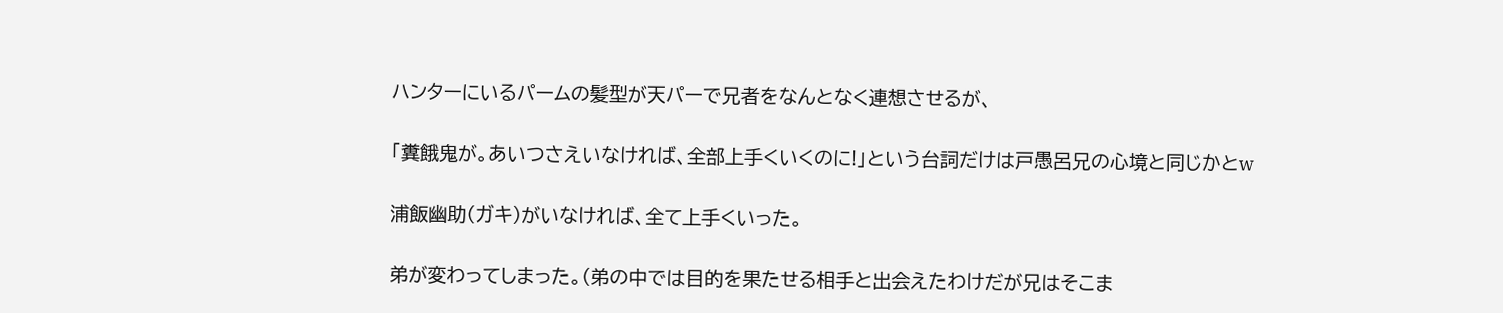ハンターにいるパームの髪型が天パーで兄者をなんとなく連想させるが、

「糞餓鬼が。あいつさえいなければ、全部上手くいくのに!」という台詞だけは戸愚呂兄の心境と同じかとw

浦飯幽助(ガキ)がいなければ、全て上手くいった。

弟が変わってしまった。(弟の中では目的を果たせる相手と出会えたわけだが兄はそこま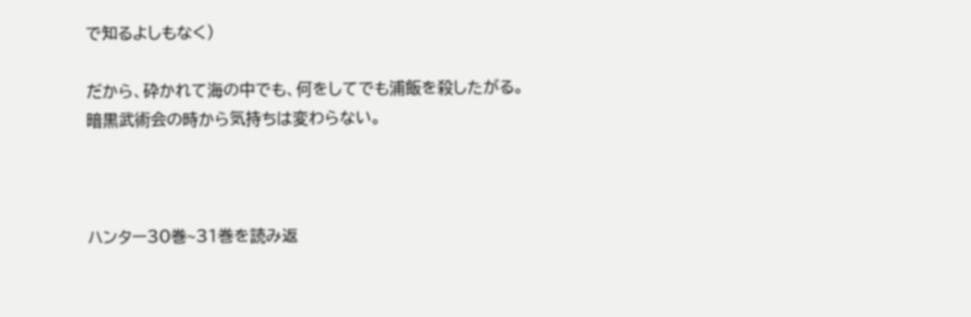で知るよしもなく)

だから、砕かれて海の中でも、何をしてでも浦飯を殺したがる。暗黒武術会の時から気持ちは変わらない。



ハンター30巻~31巻を読み返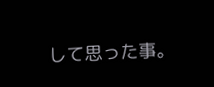して思った事。